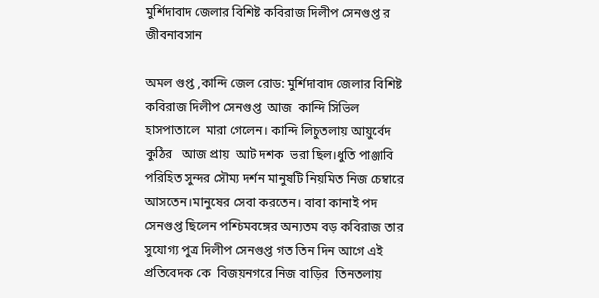মুর্শিদাবাদ জেলার বিশিষ্ট কবিরাজ দিলীপ সেনগুপ্ত র জীবনাবসান

অমল গুপ্ত ,কান্দি জেল রোড: মুর্শিদাবাদ জেলার বিশিষ্ট কবিরাজ দিলীপ সেনগুপ্ত  আজ  কান্দি সিভিল হাসপাতালে  মারা গেলেন। কান্দি লিচুতলায় আয়ুর্বেদ কুঠির   আজ প্রায়  আট দশক  ভরা ছিল।ধুতি পাঞ্জাবি পরিহিত সুন্দর সৌম্য দর্শন মানুষটি নিয়মিত নিজ চেম্বারে আসতেন।মানুষের সেবা করতেন। বাবা কানাই পদ সেনগুপ্ত ছিলেন পশ্চিমবঙ্গের অন্যতম বড় কবিরাজ তার সুযোগ্য পুত্র দিলীপ সেনগুপ্ত গত তিন দিন আগে এই প্রতিবেদক কে  বিজয়নগরে নিজ বাড়ির  তিনতলায়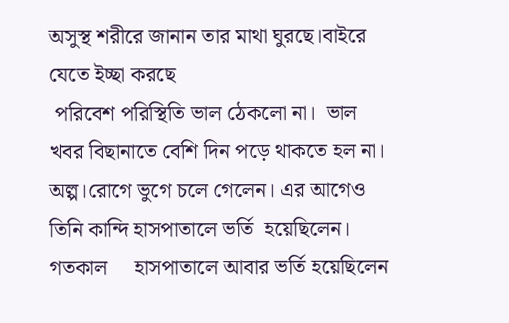অসুস্থ শরীরে জানান তার মাথা ঘুরছে।বাইরে যেতে ইচ্ছা করছে
 পরিবেশ পরিস্থিতি ভাল ঠেকলো না।  ভাল খবর বিছানাতে বেশি দিন পড়ে থাকতে হল না।   অল্প।রোগে ভুগে চলে গেলেন। এর আগেও তিনি কান্দি হাসপাতালে ভর্তি  হয়েছিলেন।    গতকাল     হাসপাতালে আবার ভর্তি হয়েছিলেন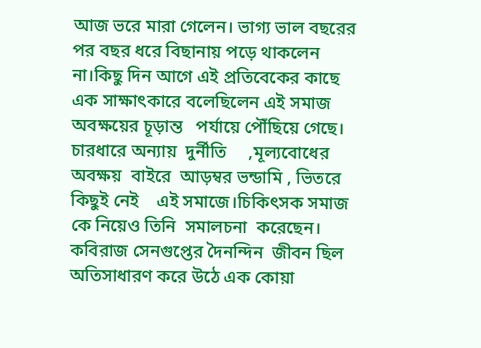আজ ভরে মারা গেলেন। ভাগ্য ভাল বছরের পর বছর ধরে বিছানায় পড়ে থাকলেন না।কিছু দিন আগে এই প্রতিবেকের কাছে এক সাক্ষাৎকারে বলেছিলেন এই সমাজ অবক্ষয়ের চূড়ান্ত   পর্যায়ে পৌঁছিয়ে গেছে। চারধারে অন্যায়  দুর্নীতি     ,মূল্যবোধের অবক্ষয়  বাইরে  আড়ম্বর ভন্ডামি , ভিতরে কিছুই নেই    এই সমাজে।চিকিৎসক সমাজ কে নিয়েও তিনি  সমালচনা  করেছেন। কবিরাজ সেনগুপ্তের দৈনন্দিন  জীবন ছিল অতিসাধারণ করে উঠে এক কোয়া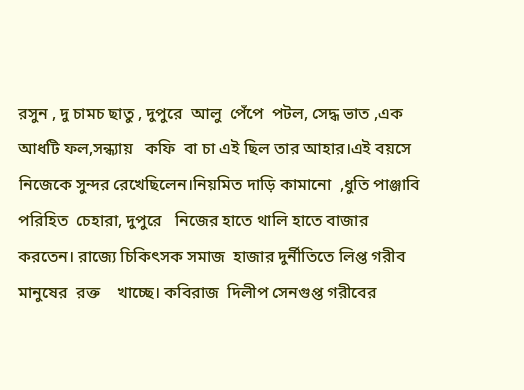রসুন , দু চামচ ছাতু , দুপুরে  আলু  পেঁপে  পটল, সেদ্ধ ভাত ,এক আধটি ফল,সন্ধ্যায়   কফি  বা চা এই ছিল তার আহার।এই বয়সে নিজেকে সুন্দর রেখেছিলেন।নিয়মিত দাড়ি কামানো  ,ধুতি পাঞ্জাবি পরিহিত  চেহারা, দুপুরে   নিজের হাতে থালি হাতে বাজার করতেন। রাজ্যে চিকিৎসক সমাজ  হাজার দুর্নীতিতে লিপ্ত গরীব মানুষের  রক্ত    খাচ্ছে। কবিরাজ  দিলীপ সেনগুপ্ত গরীবের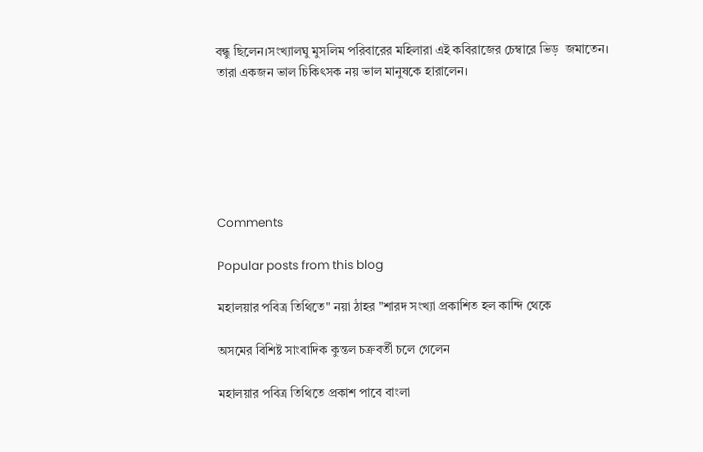বন্ধু ছিলেন।সংখ্যালঘু মুসলিম পরিবারের মহিলারা এই কবিরাজের চেম্বারে ভিড়  জমাতেন। তারা একজন ভাল চিকিৎসক নয় ভাল মানুষকে হারালেন।






Comments

Popular posts from this blog

মহালয়ার পবিত্র তিথিতে" নয়া ঠাহর "শারদ সংখ্যা প্রকাশিত হল কান্দি থেকে

অসমের বিশিষ্ট সাংবাদিক কুন্তল চক্রবর্তী চলে গেলেন

মহালয়ার পবিত্র তিথিতে প্রকাশ পাবে বাংলা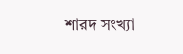শারদ সংখ্যা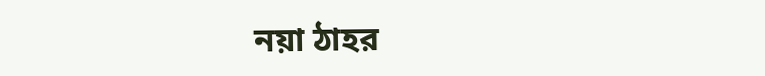নয়া ঠাহর